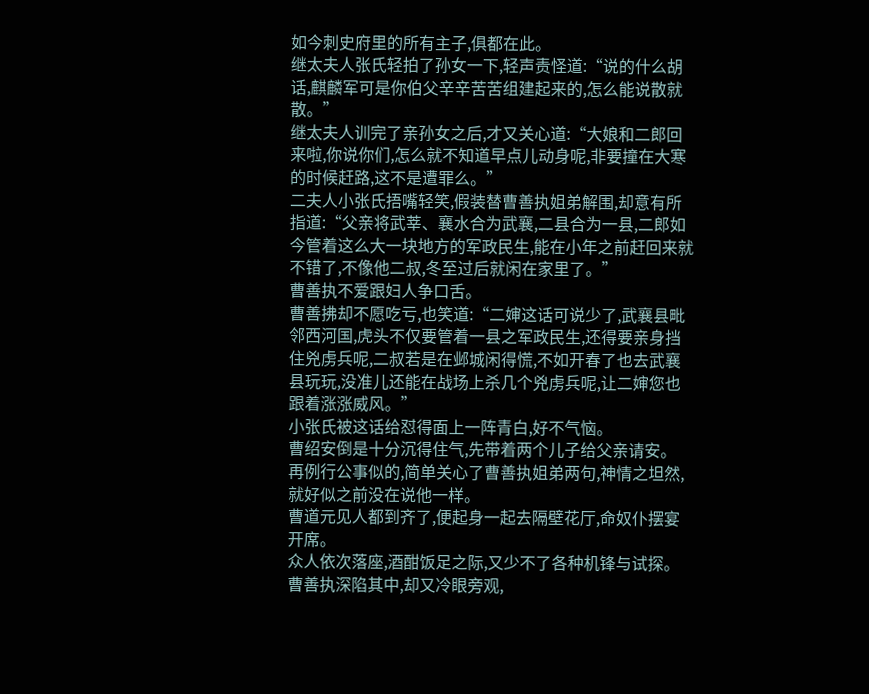如今刺史府里的所有主子,俱都在此。
继太夫人张氏轻拍了孙女一下,轻声责怪道:“说的什么胡话,麒麟军可是你伯父辛辛苦苦组建起来的,怎么能说散就散。”
继太夫人训完了亲孙女之后,才又关心道:“大娘和二郎回来啦,你说你们,怎么就不知道早点儿动身呢,非要撞在大寒的时候赶路,这不是遭罪么。”
二夫人小张氏捂嘴轻笑,假装替曹善执姐弟解围,却意有所指道:“父亲将武莘、襄水合为武襄,二县合为一县,二郎如今管着这么大一块地方的军政民生,能在小年之前赶回来就不错了,不像他二叔,冬至过后就闲在家里了。”
曹善执不爱跟妇人争口舌。
曹善拂却不愿吃亏,也笑道:“二婶这话可说少了,武襄县毗邻西河国,虎头不仅要管着一县之军政民生,还得要亲身挡住兇虏兵呢,二叔若是在邺城闲得慌,不如开春了也去武襄县玩玩,没准儿还能在战场上杀几个兇虏兵呢,让二婶您也跟着涨涨威风。”
小张氏被这话给怼得面上一阵青白,好不气恼。
曹绍安倒是十分沉得住气,先带着两个儿子给父亲请安。
再例行公事似的,简单关心了曹善执姐弟两句,神情之坦然,就好似之前没在说他一样。
曹道元见人都到齐了,便起身一起去隔壁花厅,命奴仆摆宴开席。
众人依次落座,酒酣饭足之际,又少不了各种机锋与试探。
曹善执深陷其中,却又冷眼旁观,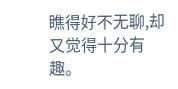瞧得好不无聊,却又觉得十分有趣。